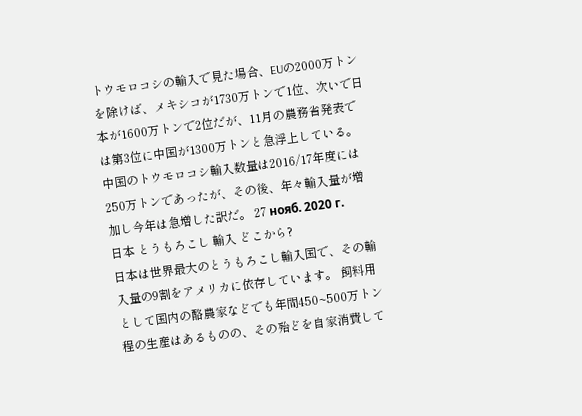トウモロコシの輸入で見た場合、EUの2000万トンを除けば、メキシコが1730万トンで1位、次いで日本が1600万トンで2位だが、11月の農務省発表では第3位に中国が1300万トンと急浮上している。 中国のトウモロコシ輸入数量は2016/17年度には250万トンであったが、その後、年々輸入量が増加し今年は急増した訳だ。 27 нояб. 2020 г.
日本 とうもろこし 輸入 どこから?
日本は世界最大のとうもろこし輸入国で、その輸入量の9割をアメリカに依存しています。 飼料用として国内の酪農家などでも年間450~500万トン程の生産はあるものの、その殆どを自家消費して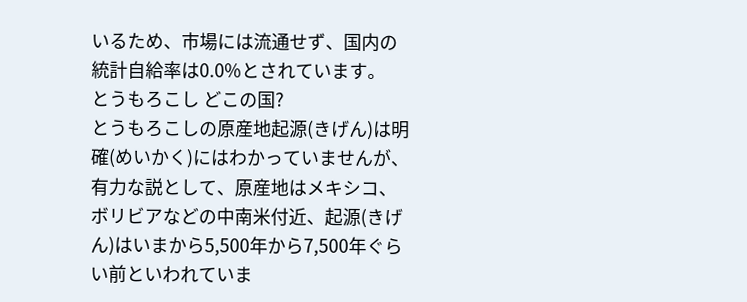いるため、市場には流通せず、国内の統計自給率は0.0%とされています。
とうもろこし どこの国?
とうもろこしの原産地起源(きげん)は明確(めいかく)にはわかっていませんが、有力な説として、原産地はメキシコ、ボリビアなどの中南米付近、起源(きげん)はいまから5,500年から7,500年ぐらい前といわれていま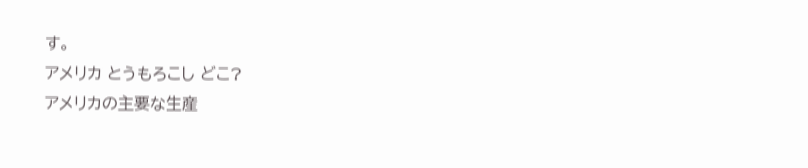す。
アメリカ とうもろこし どこ?
アメリカの主要な生産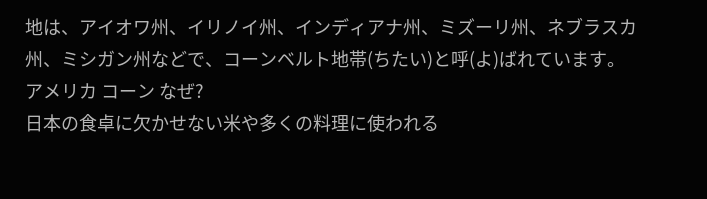地は、アイオワ州、イリノイ州、インディアナ州、ミズーリ州、ネブラスカ州、ミシガン州などで、コーンベルト地帯(ちたい)と呼(よ)ばれています。
アメリカ コーン なぜ?
日本の食卓に欠かせない米や多くの料理に使われる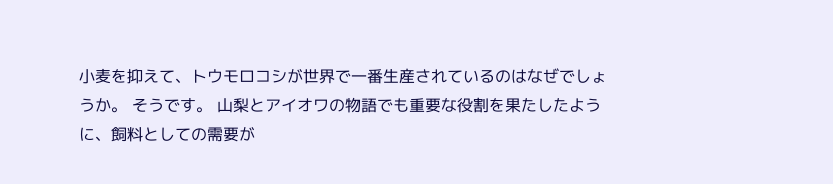小麦を抑えて、トウモロコシが世界で一番生産されているのはなぜでしょうか。 そうです。 山梨とアイオワの物語でも重要な役割を果たしたように、飼料としての需要が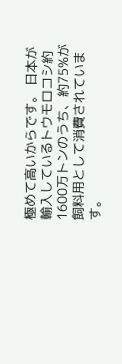極めて高いからです。 日本が輸入しているトウモロコシ約1600万トンのうち、約75%が飼料用として消費されています。